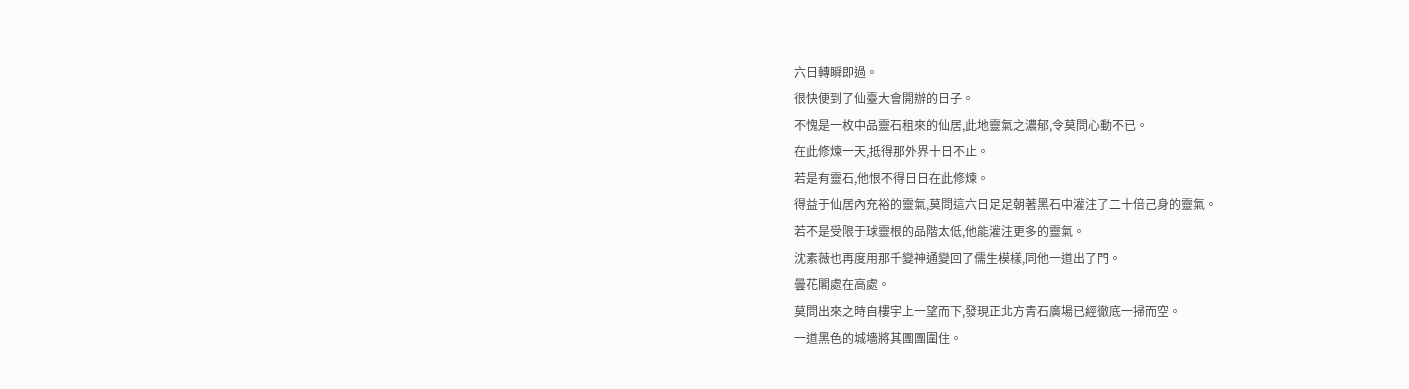六日轉瞬即過。
很快便到了仙臺大會開辦的日子。
不愧是一枚中品靈石租來的仙居,此地靈氣之濃郁,令莫問心動不已。
在此修煉一天,抵得那外界十日不止。
若是有靈石,他恨不得日日在此修煉。
得益于仙居內充裕的靈氣,莫問這六日足足朝著黑石中灌注了二十倍己身的靈氣。
若不是受限于球靈根的品階太低,他能灌注更多的靈氣。
沈素薇也再度用那千變神通變回了儒生模樣,同他一道出了門。
曇花閣處在高處。
莫問出來之時自樓宇上一望而下,發現正北方青石廣場已經徹底一掃而空。
一道黑色的城墻將其團團圍住。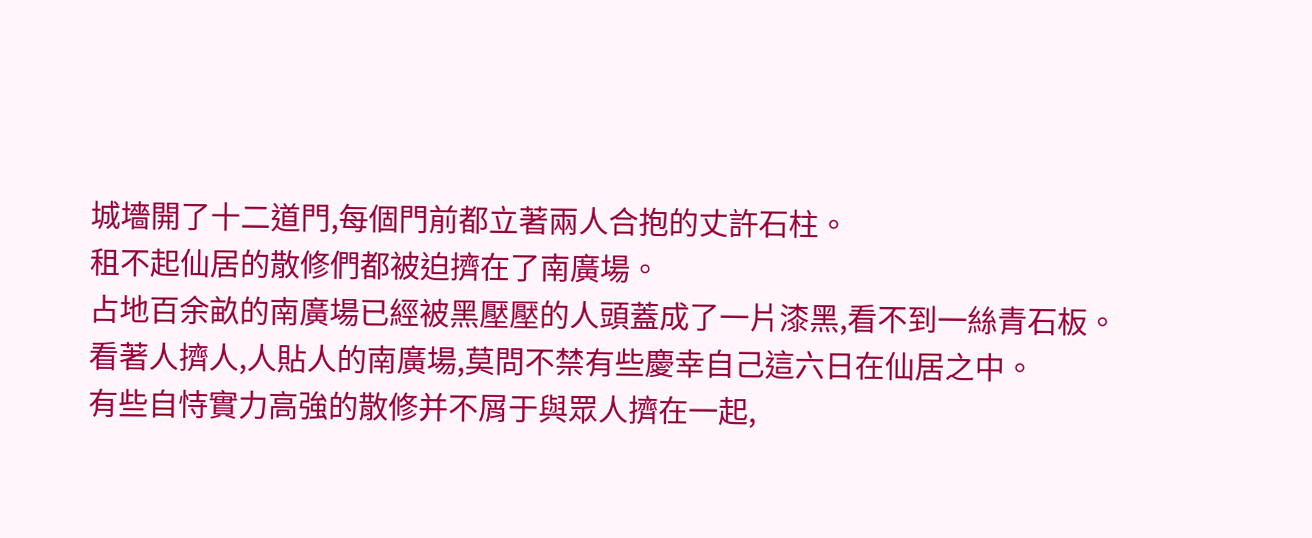城墻開了十二道門,每個門前都立著兩人合抱的丈許石柱。
租不起仙居的散修們都被迫擠在了南廣場。
占地百余畝的南廣場已經被黑壓壓的人頭蓋成了一片漆黑,看不到一絲青石板。
看著人擠人,人貼人的南廣場,莫問不禁有些慶幸自己這六日在仙居之中。
有些自恃實力高強的散修并不屑于與眾人擠在一起,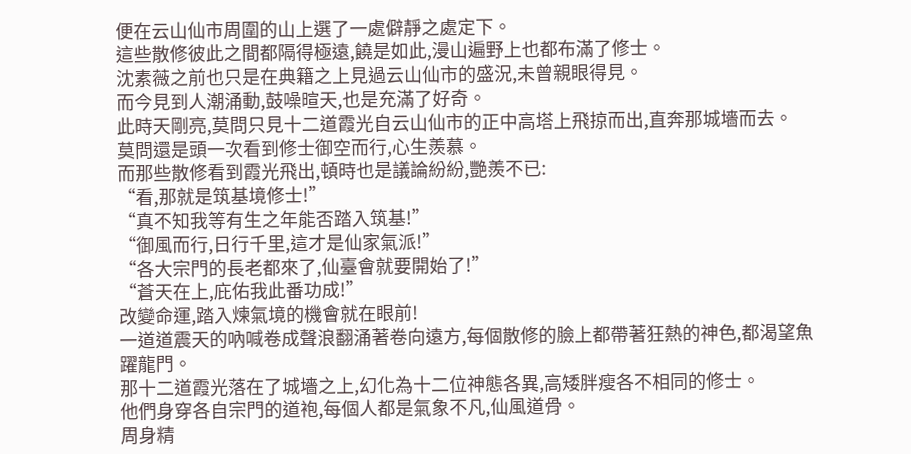便在云山仙市周圍的山上選了一處僻靜之處定下。
這些散修彼此之間都隔得極遠,饒是如此,漫山遍野上也都布滿了修士。
沈素薇之前也只是在典籍之上見過云山仙市的盛況,未曾親眼得見。
而今見到人潮涌動,鼓噪暄天,也是充滿了好奇。
此時天剛亮,莫問只見十二道霞光自云山仙市的正中高塔上飛掠而出,直奔那城墻而去。
莫問還是頭一次看到修士御空而行,心生羨慕。
而那些散修看到霞光飛出,頓時也是議論紛紛,艷羨不已:
“看,那就是筑基境修士!”
“真不知我等有生之年能否踏入筑基!”
“御風而行,日行千里,這才是仙家氣派!”
“各大宗門的長老都來了,仙臺會就要開始了!”
“蒼天在上,庇佑我此番功成!”
改變命運,踏入煉氣境的機會就在眼前!
一道道震天的吶喊卷成聲浪翻涌著卷向遠方,每個散修的臉上都帶著狂熱的神色,都渴望魚躍龍門。
那十二道霞光落在了城墻之上,幻化為十二位神態各異,高矮胖瘦各不相同的修士。
他們身穿各自宗門的道袍,每個人都是氣象不凡,仙風道骨。
周身精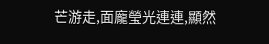芒游走,面龐瑩光連連,顯然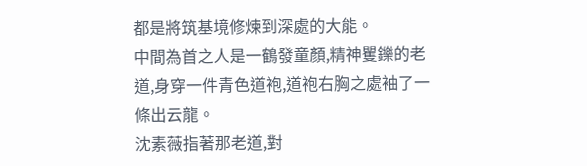都是將筑基境修煉到深處的大能。
中間為首之人是一鶴發童顏,精神矍鑠的老道,身穿一件青色道袍,道袍右胸之處袖了一條出云龍。
沈素薇指著那老道,對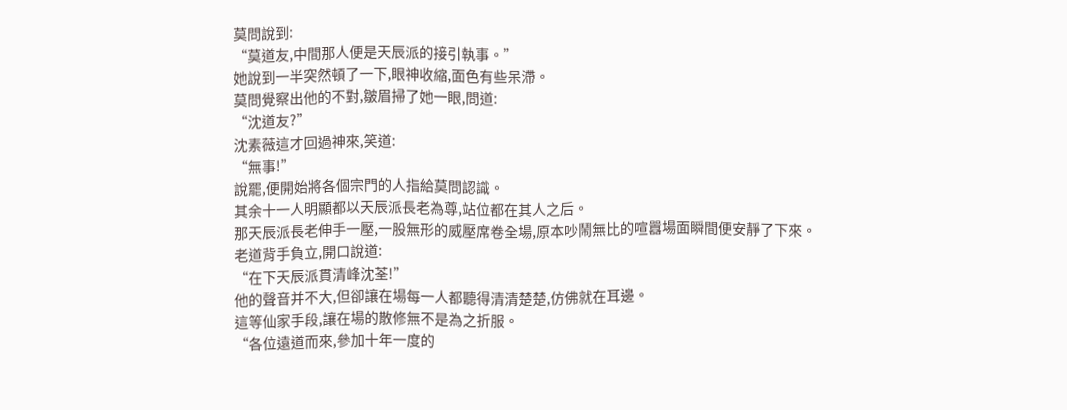莫問說到:
“莫道友,中間那人便是天辰派的接引執事。”
她說到一半突然頓了一下,眼神收縮,面色有些呆滯。
莫問覺察出他的不對,皺眉掃了她一眼,問道:
“沈道友?”
沈素薇這才回過神來,笑道:
“無事!”
說罷,便開始將各個宗門的人指給莫問認識。
其余十一人明顯都以天辰派長老為尊,站位都在其人之后。
那天辰派長老伸手一壓,一股無形的威壓席卷全場,原本吵鬧無比的喧囂場面瞬間便安靜了下來。
老道背手負立,開口說道:
“在下天辰派貫清峰沈荃!”
他的聲音并不大,但卻讓在場每一人都聽得清清楚楚,仿佛就在耳邊。
這等仙家手段,讓在場的散修無不是為之折服。
“各位遠道而來,參加十年一度的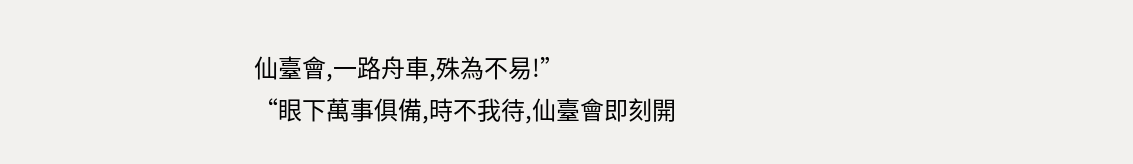仙臺會,一路舟車,殊為不易!”
“眼下萬事俱備,時不我待,仙臺會即刻開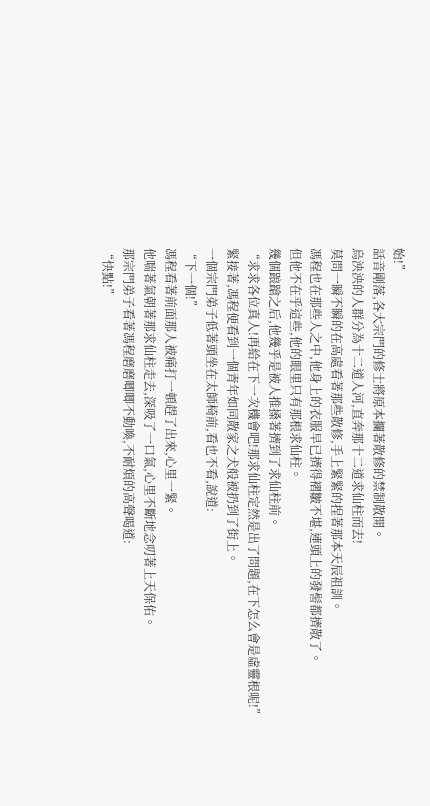始!”
話音剛落,各大宗門的修士將原本攔著散修的禁制散開。
烏泱泱的人群分為十二道人河,直奔那十二道求仙柱而去!
莫問一瞬不瞬的在高處看著那些散修,手上緊緊的捏著那本天辰祖訓。
馮程也在那些人之中,他身上的衣服早已擠得褶皺不堪,連頭上的發髻都擠散了。
但他不在乎這些,他的眼里只有那根求仙柱。
幾個踉蹌之后,他幾乎是被人推搡著擠到了求仙柱前。
“求求各位真人!再給在下一次機會吧!那求仙柱定然是出了問題,在下怎么會是虛靈根呢!”
緊接著,馮程便看到一個青年如同散家之犬般被扔到了街上。
一個宗門弟子低著頭坐在太師椅前,看也不看,說道:
“下一個!”
馮程看著前面那人被痛打一頓趕了出來,心里一緊。
他喘著氣朝著那求仙柱走去,深吸了一口氣,心里不斷地念叨著上天保佑。
那宗門弟子看著馮程磨磨唧唧不動喚,不耐煩的高聲喝道:
“快點!”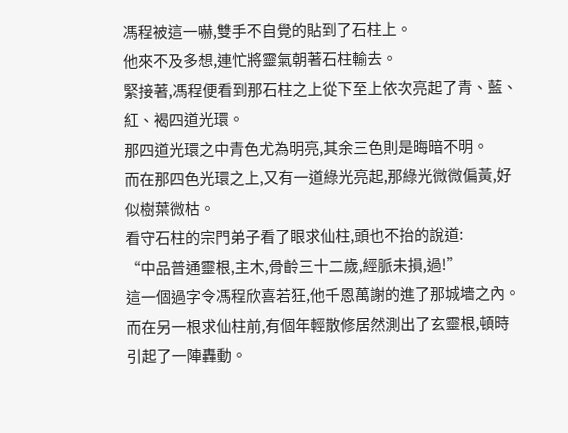馮程被這一嚇,雙手不自覺的貼到了石柱上。
他來不及多想,連忙將靈氣朝著石柱輸去。
緊接著,馮程便看到那石柱之上從下至上依次亮起了青、藍、紅、褐四道光環。
那四道光環之中青色尤為明亮,其余三色則是晦暗不明。
而在那四色光環之上,又有一道綠光亮起,那綠光微微偏黃,好似樹葉微枯。
看守石柱的宗門弟子看了眼求仙柱,頭也不抬的說道:
“中品普通靈根,主木,骨齡三十二歲,經脈未損,過!”
這一個過字令馮程欣喜若狂,他千恩萬謝的進了那城墻之內。
而在另一根求仙柱前,有個年輕散修居然測出了玄靈根,頓時引起了一陣轟動。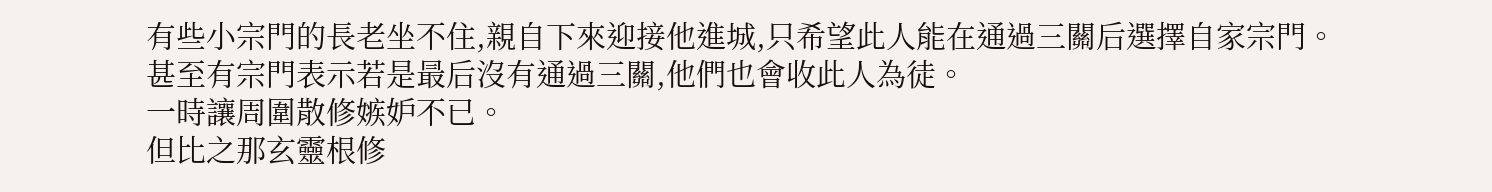有些小宗門的長老坐不住,親自下來迎接他進城,只希望此人能在通過三關后選擇自家宗門。
甚至有宗門表示若是最后沒有通過三關,他們也會收此人為徒。
一時讓周圍散修嫉妒不已。
但比之那玄靈根修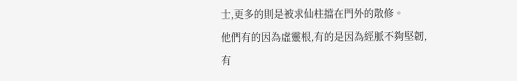士,更多的則是被求仙柱擋在門外的散修。
他們有的因為虛靈根,有的是因為經脈不夠堅韌,有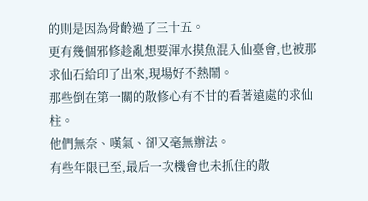的則是因為骨齡過了三十五。
更有幾個邪修趁亂想要渾水摸魚混入仙臺會,也被那求仙石給印了出來,現場好不熱鬧。
那些倒在第一關的散修心有不甘的看著遠處的求仙柱。
他們無奈、嘆氣、卻又毫無辦法。
有些年限已至,最后一次機會也未抓住的散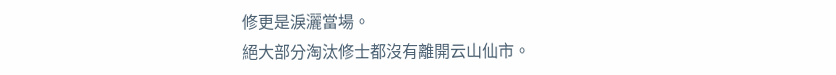修更是淚灑當場。
絕大部分淘汰修士都沒有離開云山仙市。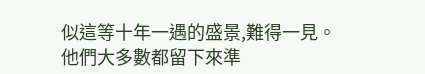似這等十年一遇的盛景,難得一見。
他們大多數都留下來準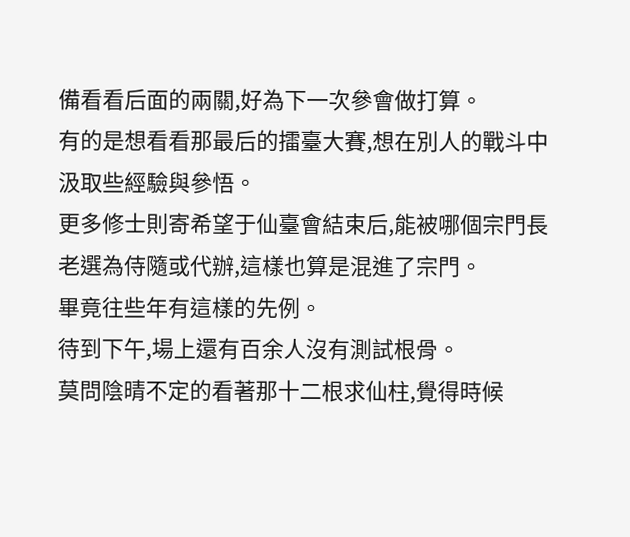備看看后面的兩關,好為下一次參會做打算。
有的是想看看那最后的擂臺大賽,想在別人的戰斗中汲取些經驗與參悟。
更多修士則寄希望于仙臺會結束后,能被哪個宗門長老選為侍隨或代辦,這樣也算是混進了宗門。
畢竟往些年有這樣的先例。
待到下午,場上還有百余人沒有測試根骨。
莫問陰晴不定的看著那十二根求仙柱,覺得時候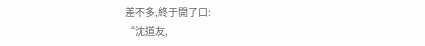差不多,終于開了口:
“沈道友,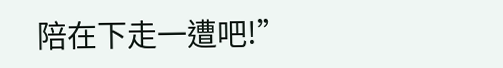陪在下走一遭吧!”